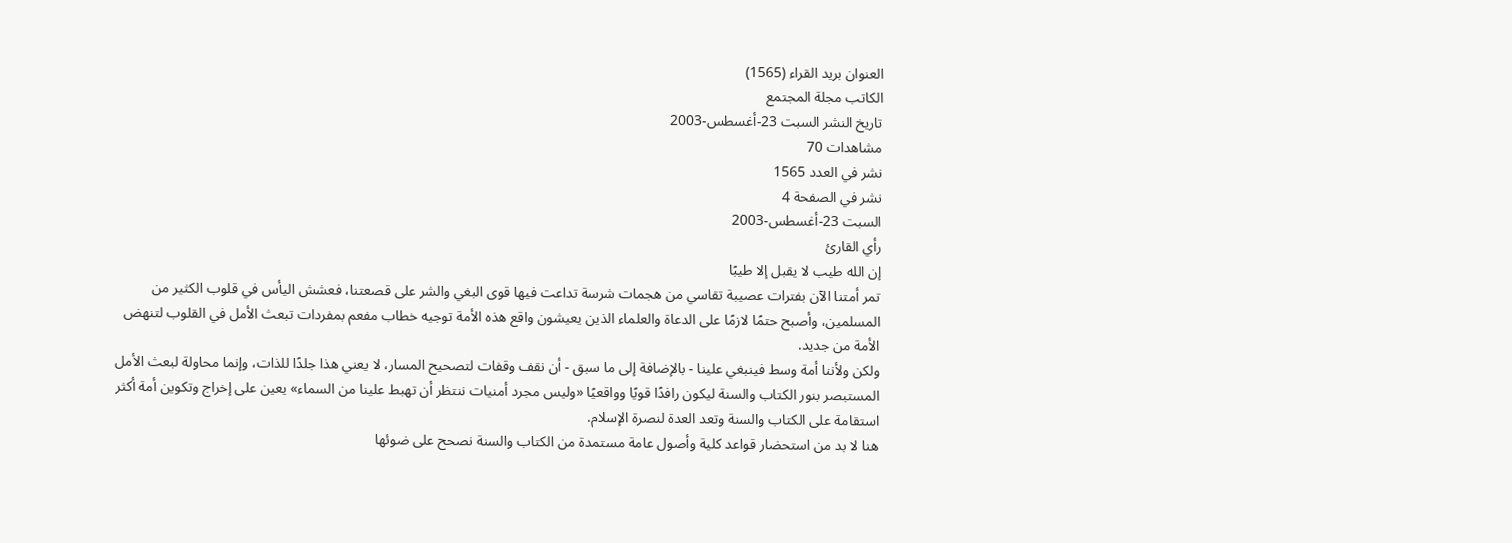العنوان بريد القراء (1565)
الكاتب مجلة المجتمع
تاريخ النشر السبت 23-أغسطس-2003
مشاهدات 70
نشر في العدد 1565
نشر في الصفحة 4
السبت 23-أغسطس-2003
رأي القارئ
إن الله طيب لا يقبل إلا طيبًا
تمر أمتنا الآن بفترات عصيبة تقاسي من هجمات شرسة تداعت فيها قوى البغي والشر على قصعتنا، فعشش اليأس في قلوب الكثير من المسلمين، وأصبح حتمًا لازمًا على الدعاة والعلماء الذين يعيشون واقع هذه الأمة توجيه خطاب مفعم بمفردات تبعث الأمل في القلوب لتنهض الأمة من جديد.
ولكن ولأننا أمة وسط فينبغي علينا - بالإضافة إلى ما سبق - أن نقف وقفات لتصحيح المسار، لا يعني هذا جلدًا للذات، وإنما محاولة لبعث الأمل المستبصر بنور الكتاب والسنة ليكون رافدًا قويًا وواقعيًا «وليس مجرد أمنيات ننتظر أن تهبط علينا من السماء» يعين على إخراج وتكوين أمة أكثر استقامة على الكتاب والسنة وتعد العدة لنصرة الإسلام.
هنا لا بد من استحضار قواعد كلية وأصول عامة مستمدة من الكتاب والسنة نصحح على ضوئها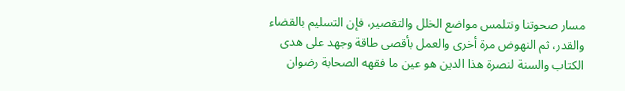مسار صحوتنا ونتلمس مواضع الخلل والتقصير، فإن التسليم بالقضاء والقدر، ثم النهوض مرة أخرى والعمل بأقصى طاقة وجهد على هدى الكتاب والسنة لنصرة هذا الدين هو عين ما فقهه الصحابة رضوان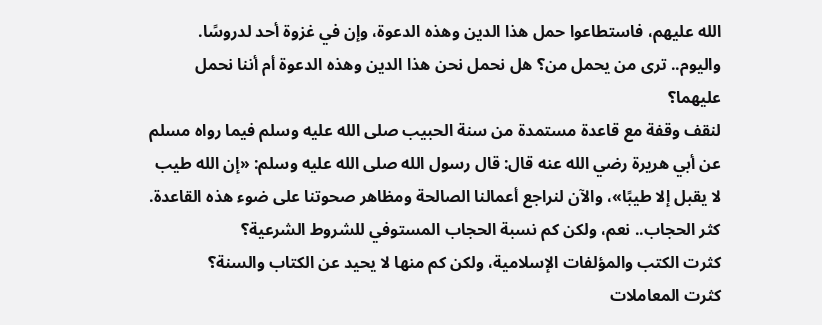الله عليهم، فاستطاعوا حمل هذا الدين وهذه الدعوة، وإن في غزوة أحد لدروسًا.
واليوم.. ترى من يحمل من؟ هل نحمل نحن هذا الدين وهذه الدعوة أم أننا نحمل عليهما؟
لنقف وقفة مع قاعدة مستمدة من سنة الحبيب صلى الله عليه وسلم فيما رواه مسلم عن أبي هريرة رضي الله عنه قال: قال رسول الله صلى الله عليه وسلم: «إن الله طيب لا يقبل إلا طيبًا»، والآن لنراجع أعمالنا الصالحة ومظاهر صحوتنا على ضوء هذه القاعدة.
كثر الحجاب.. نعم، ولكن كم نسبة الحجاب المستوفي للشروط الشرعية؟
كثرت الكتب والمؤلفات الإسلامية، ولكن كم منها لا يحيد عن الكتاب والسنة؟
كثرت المعاملات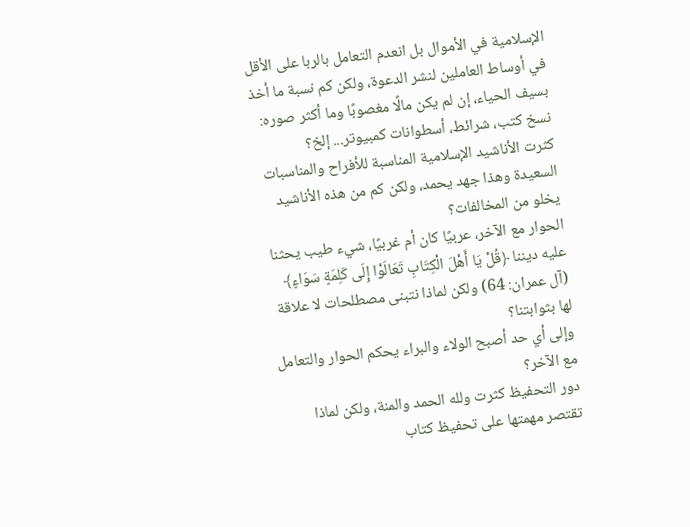الإسلامية في الأموال بل انعدم التعامل بالربا على الأقل في أوساط العاملين لنشر الدعوة، ولكن كم نسبة ما أخذ بسيف الحياء، إن لم يكن مالًا مغصوبًا وما أكثر صوره: نسخ کتب، شرائط، أسطوانات كمبيوتر... إلخ؟
كثرت الأناشيد الإسلامية المناسبة للأفراح والمناسبات السعيدة وهذا جهد يحمد، ولكن كم من هذه الأناشيد يخلو من المخالفات؟
الحوار مع الآخر، عربيًا كان أم غربيًا، شيء طيب يحثنا عليه ديننا ﴿قُلْ يَا أَهْلَ الْكِتَابِ تَعَالَوْا إِلَى كَلِمَةٍ سَوَاءٍ﴾ (آل عمران: 64) ولكن لماذا نتبنى مصطلحات لا علاقة لها بثوابتنا؟
وإلى أي حد أصبح الولاء والبراء يحكم الحوار والتعامل مع الآخر؟
دور التحفيظ كثرت ولله الحمد والمنة، ولكن لماذا تقتصر مهمتها على تحفيظ كتاب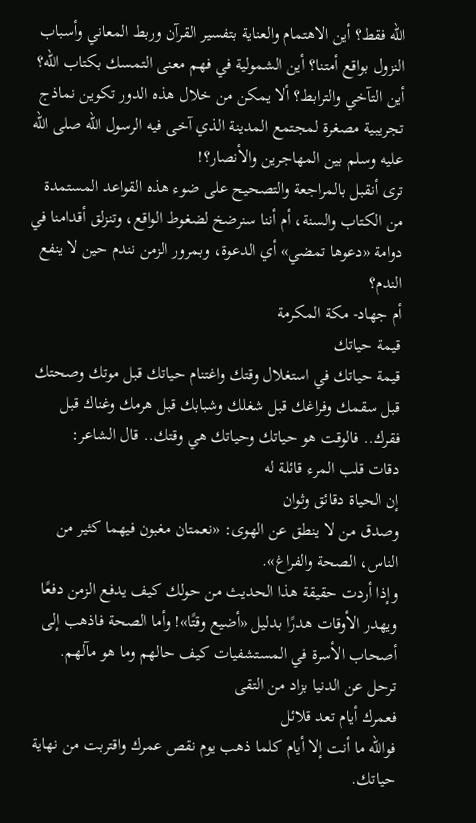الله فقط؟ أين الاهتمام والعناية بتفسير القرآن وربط المعاني وأسباب النزول بواقع أمتنا؟ أين الشمولية في فهم معنى التمسك بكتاب الله؟ أين التآخي والترابط؟ ألا يمكن من خلال هذه الدور تكوين نماذج تجريبية مصغرة لمجتمع المدينة الذي آخى فيه الرسول الله صلى الله عليه وسلم بين المهاجرين والأنصار؟!
ترى أنقبل بالمراجعة والتصحيح على ضوء هذه القواعد المستمدة من الكتاب والسنة، أم أننا سنرضخ لضغوط الواقع، وتنزلق أقدامنا في دوامة «دعوها تمضي» أي الدعوة، وبمرور الزمن نندم حين لا ينفع الندم؟
أم جهاد- مكة المكرمة
قيمة حياتك
قيمة حياتك في استغلال وقتك واغتنام حياتك قبل موتك وصحتك قبل سقمك وفراغك قبل شغلك وشبابك قبل هرمك وغناك قبل فقرك.. فالوقت هو حياتك وحياتك هي وقتك.. قال الشاعر:
دقات قلب المرء قائلة له
إن الحياة دقائق وثوان
وصدق من لا ينطق عن الهوى: «نعمتان مغبون فيهما كثير من الناس، الصحة والفراغ».
وإذا أردت حقيقة هذا الحديث من حولك كيف يدفع الزمن دفعًا ويهدر الأوقات هدرًا بدليل «أضيع وقتًا»! وأما الصحة فاذهب إلى أصحاب الأسرة في المستشفيات كيف حالهم وما هو مآلهم.
ترحل عن الدنيا بزاد من التقى
فعمرك أيام تعد قلائل
فوالله ما أنت إلا أيام كلما ذهب يوم نقص عمرك واقتربت من نهاية حياتك.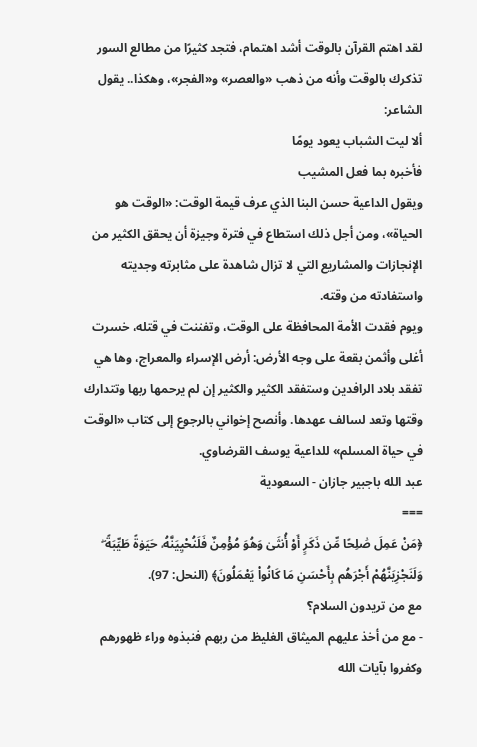لقد اهتم القرآن بالوقت أشد اهتمام، فتجد كثيرًا من مطالع السور تذكرك بالوقت وأنه من ذهب «والعصر» و«الفجر»، وهكذا.. يقول الشاعر:
ألا ليت الشباب يعود يومًا
فأخبره بما فعل المشيب
ويقول الداعية حسن البنا الذي عرف قيمة الوقت: «الوقت هو الحياة»، ومن أجل ذلك استطاع في فترة وجيزة أن يحقق الكثير من الإنجازات والمشاريع التي لا تزال شاهدة على مثابرته وجديته واستفادته من وقته.
ويوم فقدت الأمة المحافظة على الوقت، وتفننت في قتله، خسرت أغلى وأثمن بقعة على وجه الأرض: أرض الإسراء والمعراج، وها هي تفقد بلاد الرافدين وستفقد الكثير والكثير إن لم يرحمها ربها وتتدارك وقتها وتعد لسالف عهدها. وأنصح إخواني بالرجوع إلى كتاب «الوقت في حياة المسلم» للداعية يوسف القرضاوي.
عبد الله باجبير جازان - السعودية
===
﴿مَنْ عَمِلَ صَٰلِحًا مِّن ذَكَرٍ أَوْ أُنثَىٰ وَهُوَ مُؤْمِنٌ فَلَنُحْيِيَنَّهُۥ حَيَوٰةً طَيِّبَةً ۖ وَلَنَجْزِيَنَّهُمْ أَجْرَهُم بِأَحْسَنِ مَا كَانُواْ يَعْمَلُونَ﴾ (النحل: 97).
مع من تريدون السلام؟
- مع من أخذ عليهم الميثاق الغليظ من ربهم فنبذوه وراء ظهورهم وكفروا بآيات الله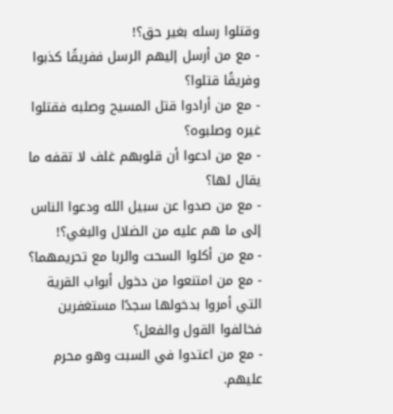وقتلوا رسله بغير حق؟!
- مع من أرسل إليهم الرسل ففريقًا كذبوا وفريقًا قتلوا؟
- مع من أرادوا قتل المسيح وصلبه فقتلوا غيره وصلبوه؟
- مع من ادعوا أن قلوبهم غلف لا تقفه ما يقال لها؟
- مع من صدوا عن سبيل الله ودعوا الناس إلى ما هم عليه من الضلال والبغي؟!
- مع من أكلوا السحت والربا مع تحريمهما؟
- مع من امتنعوا من دخول أبواب القرية التي أمروا بدخولها سجدًا مستغفرين فخالفوا القول والفعل؟
- مع من اعتدوا في السبت وهو محرم عليهم.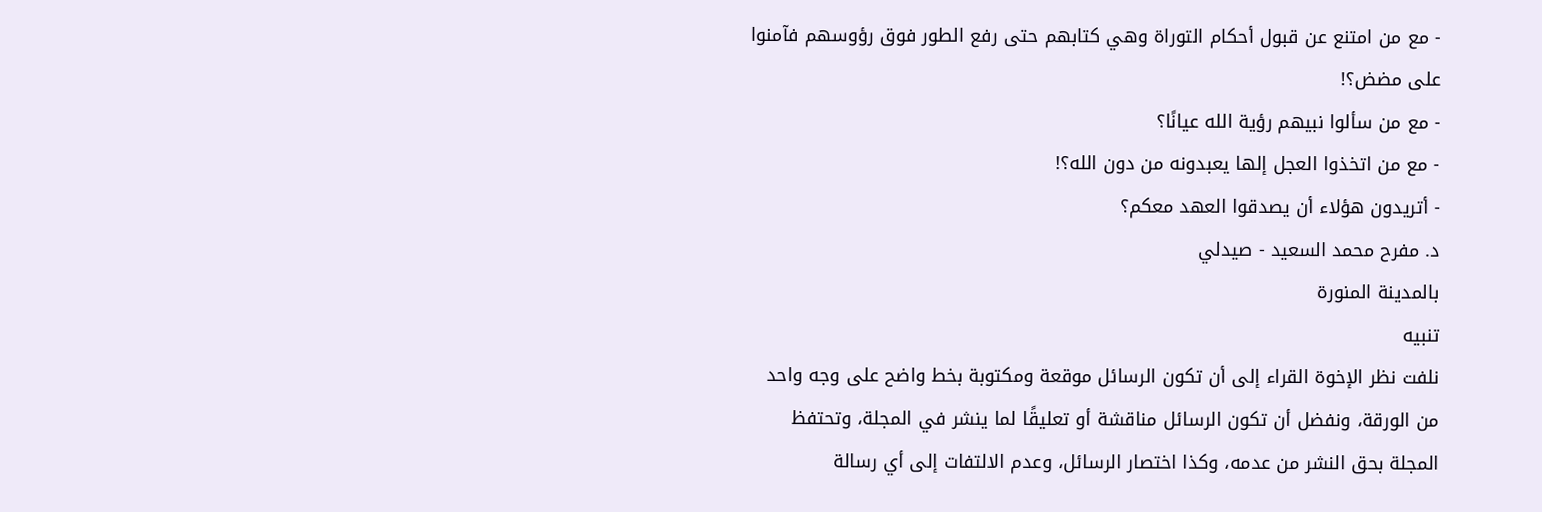- مع من امتنع عن قبول أحكام التوراة وهي كتابهم حتى رفع الطور فوق رؤوسهم فآمنوا على مضض؟!
- مع من سألوا نبيهم رؤية الله عيانًا؟
- مع من اتخذوا العجل إلها يعبدونه من دون الله؟!
- أتريدون هؤلاء أن يصدقوا العهد معكم؟
د. مفرح محمد السعيد - صيدلي
بالمدينة المنورة
تنبيه
نلفت نظر الإخوة القراء إلى أن تكون الرسائل موقعة ومكتوبة بخط واضح على وجه واحد من الورقة، ونفضل أن تكون الرسائل مناقشة أو تعليقًا لما ينشر في المجلة، وتحتفظ المجلة بحق النشر من عدمه، وكذا اختصار الرسائل، وعدم الالتفات إلى أي رسالة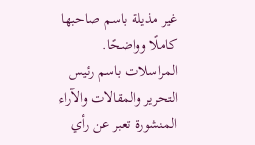غير مذيلة باسم صاحبها كاملًا وواضحًا.
المراسلات باسم رئيس التحرير والمقالات والآراء المنشورة تعبر عن رأي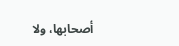أصحابها، ولا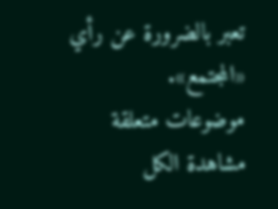تعبر بالضرورة عن رأي «المجتمع».
موضوعات متعلقة
مشاهدة الكل